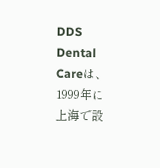DDS Dental Careは、1999年に上海で設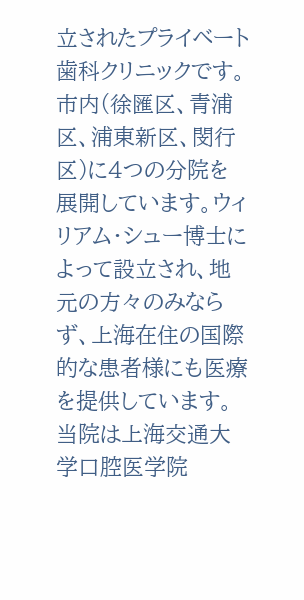立されたプライベート歯科クリニックです。市内(徐匯区、青浦区、浦東新区、閔行区)に4つの分院を展開しています。ウィリアム・シュー博士によって設立され、地元の方々のみならず、上海在住の国際的な患者様にも医療を提供しています。当院は上海交通大学口腔医学院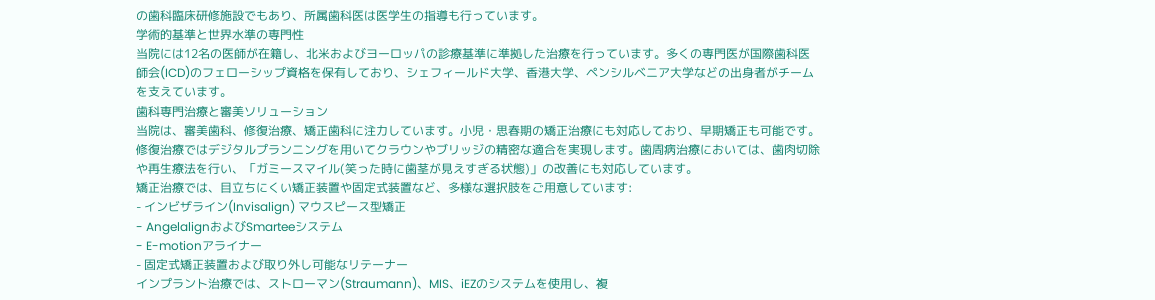の歯科臨床研修施設でもあり、所属歯科医は医学生の指導も行っています。
学術的基準と世界水準の専門性
当院には12名の医師が在籍し、北米およびヨーロッパの診療基準に準拠した治療を行っています。多くの専門医が国際歯科医師会(ICD)のフェローシップ資格を保有しており、シェフィールド大学、香港大学、ペンシルベニア大学などの出身者がチームを支えています。
歯科専門治療と審美ソリューション
当院は、審美歯科、修復治療、矯正歯科に注力しています。小児・思春期の矯正治療にも対応しており、早期矯正も可能です。修復治療ではデジタルプランニングを用いてクラウンやブリッジの精密な適合を実現します。歯周病治療においては、歯肉切除や再生療法を行い、「ガミースマイル(笑った時に歯茎が見えすぎる状態)」の改善にも対応しています。
矯正治療では、目立ちにくい矯正装置や固定式装置など、多様な選択肢をご用意しています:
- インビザライン(Invisalign) マウスピース型矯正
- AngelalignおよびSmarteeシステム
- E-motionアライナー
- 固定式矯正装置および取り外し可能なリテーナー
インプラント治療では、ストローマン(Straumann)、MIS、iEZのシステムを使用し、複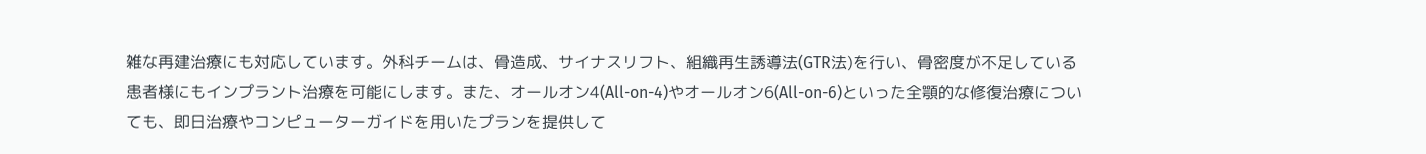雑な再建治療にも対応しています。外科チームは、骨造成、サイナスリフト、組織再生誘導法(GTR法)を行い、骨密度が不足している患者様にもインプラント治療を可能にします。また、オールオン4(All-on-4)やオールオン6(All-on-6)といった全顎的な修復治療についても、即日治療やコンピューターガイドを用いたプランを提供して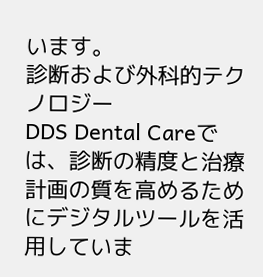います。
診断および外科的テクノロジー
DDS Dental Careでは、診断の精度と治療計画の質を高めるためにデジタルツールを活用していま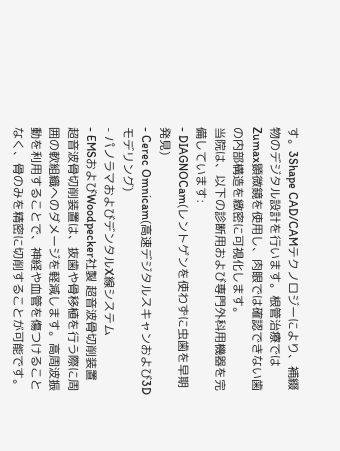す。3Shape CAD/CAMテクノロジーにより、補綴物のデジタル設計を行います。根管治療ではZumax顕微鏡を使用し、肉眼では確認できない歯の内部構造を緻密に可視化します。
当院は、以下の診断用および専門外科用機器を完備しています:
- DIAGNOCam(レントゲンを使わずに虫歯を早期発見)
- Cerec Omnicam(高速デジタルスキャンおよび3Dモデリング)
- パノラマおよびデンタルX線システム
- EMSおよびWoodpecker社製 超音波骨切削装置
超音波骨切削装置は、抜歯や骨移植を行う際に周囲の軟組織へのダメージを軽減します。高周波振動を利用することで、神経や血管を傷つけることなく、骨のみを精密に切削することが可能です。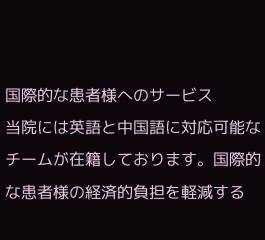国際的な患者様へのサービス
当院には英語と中国語に対応可能なチームが在籍しております。国際的な患者様の経済的負担を軽減する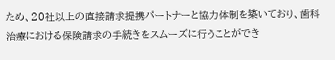ため、20社以上の直接請求提携パートナーと協力体制を築いており、歯科治療における保険請求の手続きをスムーズに行うことができ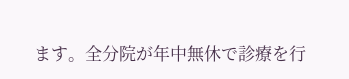ます。全分院が年中無休で診療を行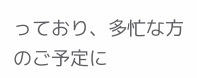っており、多忙な方のご予定に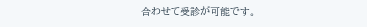合わせて受診が可能です。